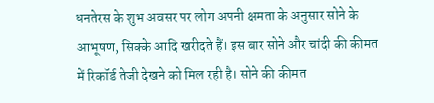धनतेरस के शुभ अवसर पर लोग अपनी क्षमता के अनुसार सोने के आभूषण, सिक्के आदि खरीदते हैं। इस बार सोने और चांदी की कीमत में रिकॉर्ड तेजी देखने को मिल रही है। सोने की कीमत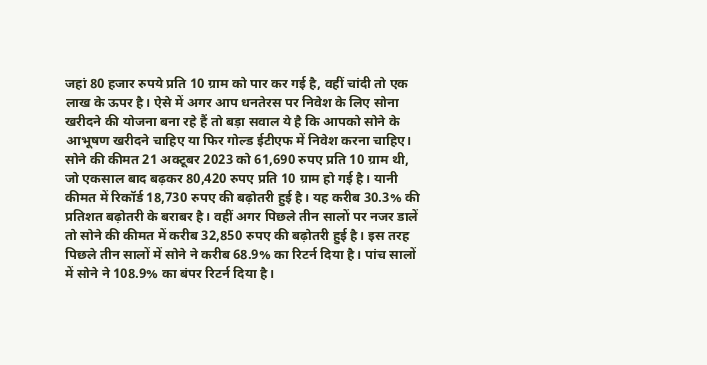जहां 80 हजार रुपये प्रति 10 ग्राम को पार कर गई है, वहीं चांदी तो एक लाख के ऊपर है। ऐसे में अगर आप धनतेरस पर निवेश के लिए सोना खरीदने की योजना बना रहे हैं तो बड़ा सवाल ये है कि आपको सोने के आभूषण खरीदने चाहिए या फिर गोल्ड ईटीएफ में निवेश करना चाहिए।
सोने की कीमत 21 अक्टूबर 2023 को 61,690 रुपए प्रति 10 ग्राम थी, जो एकसाल बाद बढ़कर 80,420 रुपए प्रति 10 ग्राम हो गई है। यानी कीमत में रिकॉर्ड 18,730 रुपए की बढ़ोतरी हुई है। यह करीब 30.3% की प्रतिशत बढ़ोतरी के बराबर है। वहीं अगर पिछले तीन सालों पर नजर डालें तो सोने की कीमत में करीब 32,850 रुपए की बढ़ोतरी हुई है। इस तरह पिछले तीन सालों में सोने ने करीब 68.9% का रिटर्न दिया है। पांच सालों में सोने ने 108.9% का बंपर रिटर्न दिया है।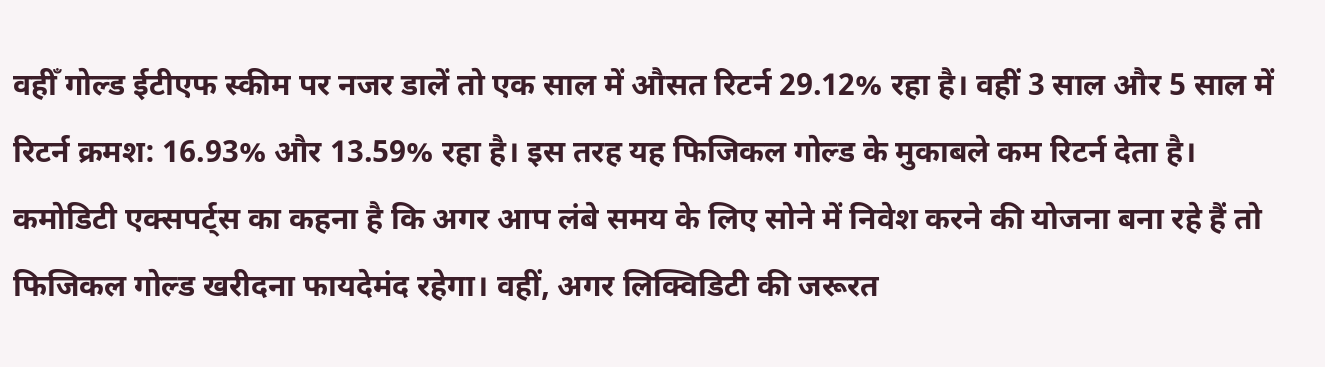वहीँ गोल्ड ईटीएफ स्कीम पर नजर डालें तो एक साल में औसत रिटर्न 29.12% रहा है। वहीं 3 साल और 5 साल में रिटर्न क्रमश: 16.93% और 13.59% रहा है। इस तरह यह फिजिकल गोल्ड के मुकाबले कम रिटर्न देता है। कमोडिटी एक्सपर्ट्स का कहना है कि अगर आप लंबे समय के लिए सोने में निवेश करने की योजना बना रहे हैं तो फिजिकल गोल्ड खरीदना फायदेमंद रहेगा। वहीं, अगर लिक्विडिटी की जरूरत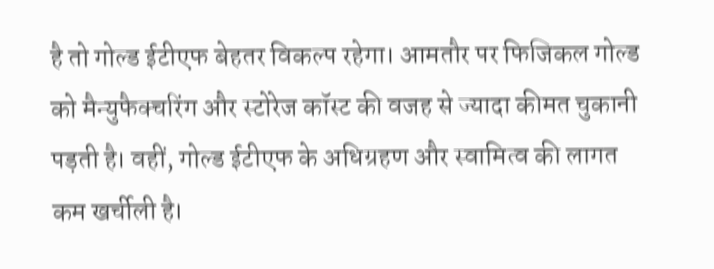है तो गोल्ड ईटीएफ बेहतर विकल्प रहेगा। आमतौर पर फिजिकल गोल्ड को मैन्युफैक्चरिंग और स्टोरेज कॉस्ट की वजह से ज्यादा कीमत चुकानी पड़ती है। वहीं, गोल्ड ईटीएफ के अधिग्रहण और स्वामित्व की लागत कम खर्चीली है।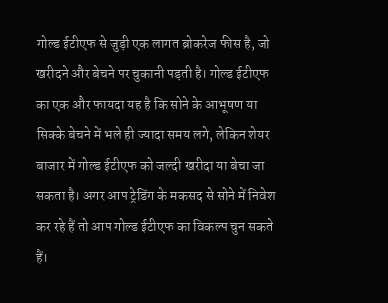गोल्ड ईटीएफ से जुड़ी एक लागत ब्रोकरेज फीस है, जो खरीदने और बेचने पर चुकानी पड़ती है। गोल्ड ईटीएफ का एक और फायदा यह है कि सोने के आभूषण या सिक्के बेचने में भले ही ज्यादा समय लगे, लेकिन शेयर बाजार में गोल्ड ईटीएफ को जल्दी खरीदा या बेचा जा सकता है। अगर आप ट्रेडिंग के मकसद से सोने में निवेश कर रहे हैं तो आप गोल्ड ईटीएफ का विकल्प चुन सकते हैं।